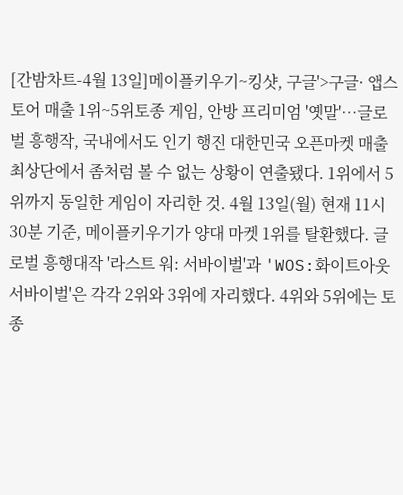[간밤차트-4월 13일]메이플키우기~킹샷, 구글'>구글· 앱스토어 매출 1위~5위토종 게임, 안방 프리미엄 '옛말'…글로벌 흥행작, 국내에서도 인기 행진 대한민국 오픈마켓 매출 최상단에서 좀처럼 볼 수 없는 상황이 연출됐다. 1위에서 5위까지 동일한 게임이 자리한 것. 4월 13일(월) 현재 11시 30분 기준, 메이플키우기가 양대 마켓 1위를 탈환했다. 글로벌 흥행대작 '라스트 워: 서바이벌'과 'WOS:화이트아웃 서바이벌'은 각각 2위와 3위에 자리했다. 4위와 5위에는 토종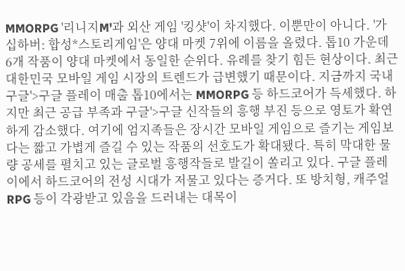MMORPG '리니지M'과 외산 게임 '킹샷'이 차지했다. 이뿐만이 아니다. '가십하버: 합성*스토리게임'은 양대 마켓 7위에 이름을 올렸다. 톱10 가운데 6개 작품이 양대 마켓에서 동일한 순위다. 유례를 찾기 힘든 현상이다. 최근 대한민국 모바일 게임 시장의 트렌드가 급변했기 때문이다. 지금까지 국내 구글'>구글 플레이 매출 톱10에서는 MMORPG 등 하드코어가 득세했다. 하지만 최근 공급 부족과 구글'>구글 신작들의 흥행 부진 등으로 영토가 확연하게 감소했다. 여기에 엄지족들은 장시간 모바일 게임으로 즐기는 게임보다는 짧고 가볍게 즐길 수 있는 작품의 선호도가 확대됐다. 특히 막대한 물량 공세를 펼치고 있는 글로벌 흥행작들로 발길이 쏠리고 있다. 구글 플레이에서 하드코어의 전성 시대가 저물고 있다는 증거다. 또 방치형, 캐주얼 RPG 등이 각광받고 있음을 드러내는 대목이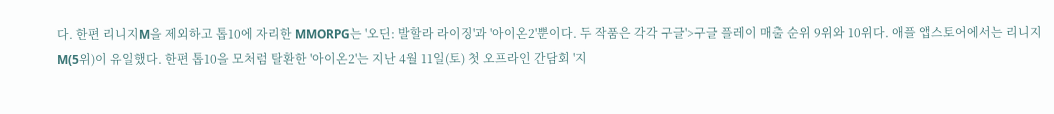다. 한편 리니지M을 제외하고 톱10에 자리한 MMORPG는 '오딘: 발할라 라이징'과 '아이온2'뿐이다. 두 작품은 각각 구글'>구글 플레이 매출 순위 9위와 10위다. 애플 앱스토어에서는 리니지M(5위)이 유일했다. 한편 톱10을 모처럼 탈환한 '아이온2'는 지난 4월 11일(토) 첫 오프라인 간담회 '지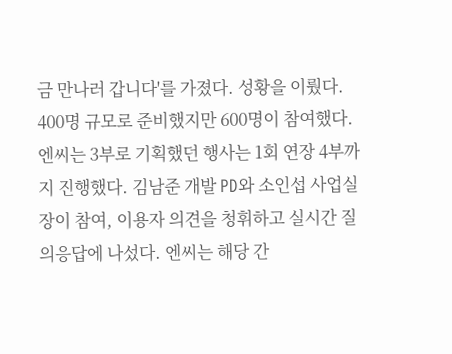금 만나러 갑니다'를 가졌다. 성황을 이뤘다. 400명 규모로 준비했지만 600명이 참여했다. 엔씨는 3부로 기획했던 행사는 1회 연장 4부까지 진행했다. 김남준 개발 PD와 소인섭 사업실장이 참여, 이용자 의견을 청휘하고 실시간 질의응답에 나섰다. 엔씨는 해당 간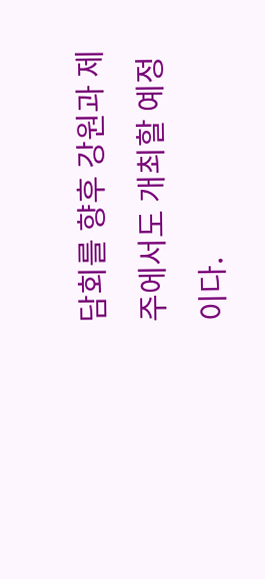담회를 향후 강원과 제주에서도 개최할 예정이다.